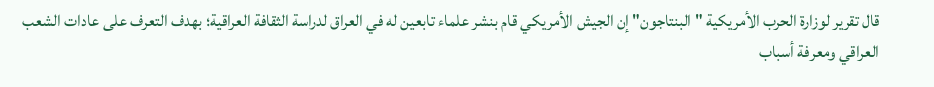قال تقرير لوزارة الحرب الأمريكية "البنتاجون" إن الجيش الأمريكي قام بنشر علماء تابعين له في العراق لدراسة الثقافة العراقية؛ بهدف التعرف على عادات الشعب العراقي ومعرفة أسباب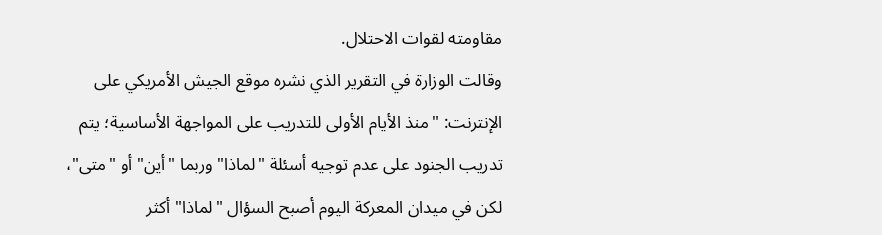مقاومته لقوات الاحتلال.
وقالت الوزارة في التقرير الذي نشره موقع الجيش الأمريكي على الإنترنت: "منذ الأيام الأولى للتدريب على المواجهة الأساسية؛ يتم تدريب الجنود على عدم توجيه أسئلة "لماذا" وربما "أين" أو "متى"، لكن في ميدان المعركة اليوم أصبح السؤال "لماذا" أكثر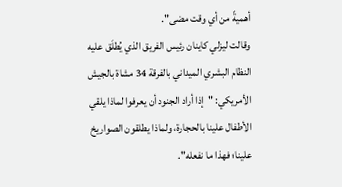أهميةً من أي وقت مضى".
وقالت ليزلي كاينان رئيس الفريق الذي يُطلَق عليه النظام البشري الميداني بالفرقة 34 مشاة بالجيش الأمريكي: "إذا أراد الجنود أن يعرفوا لماذا يلقي الأطفال علينا بالحجارة، ولماذا يطلقون الصواريخ علينا؛ فهذا ما نفعله".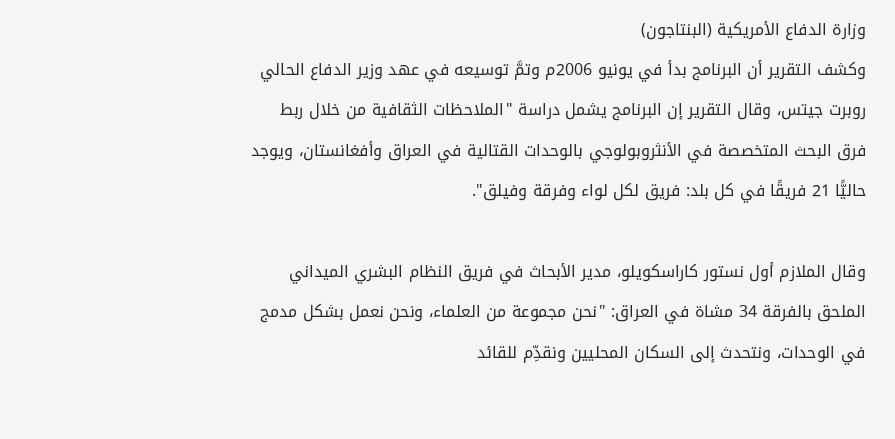وزارة الدفاع الأمريكية (البنتاجون)
وكشف التقرير أن البرنامج بدأ في يونيو 2006م وتمَّ توسيعه في عهد وزير الدفاع الحالي روبرت جيتس، وقال التقرير إن البرنامج يشمل دراسة "الملاحظات الثقافية من خلال ربط فرق البحث المتخصصة في الأنثروبولوجي بالوحدات القتالية في العراق وأفغانستان، ويوجد حاليًّا 21 فريقًا في كل بلد: فريق لكل لواء وفرقة وفيلق".

وقال الملازم أول نستور كاراسكويلو، مدير الأبحاث في فريق النظام البشري الميداني الملحق بالفرقة 34 مشاة في العراق: "نحن مجموعة من العلماء، ونحن نعمل بشكل مدمج في الوحدات، ونتحدث إلى السكان المحليين ونقدِّم للقائد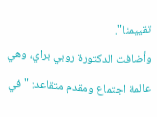تقييمنا".
وأضافت الدكتورة روبي براي، وهي عالمة اجتماع ومقدم متقاعد: "في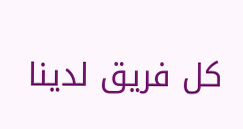كل فريق لدينا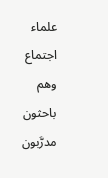علماء اجتماع وهم باحثون مدرَّبون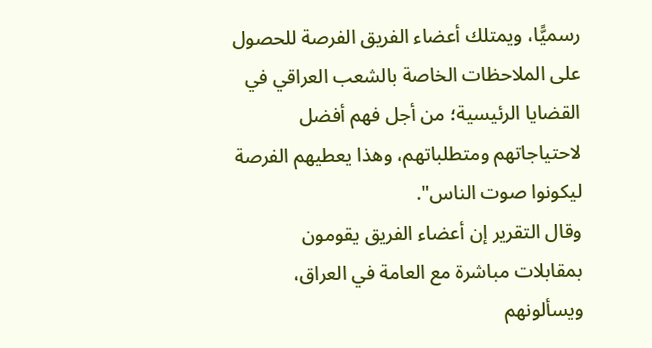رسميًّا، ويمتلك أعضاء الفريق الفرصة للحصول على الملاحظات الخاصة بالشعب العراقي في القضايا الرئيسية؛ من أجل فهم أفضل لاحتياجاتهم ومتطلباتهم، وهذا يعطيهم الفرصة ليكونوا صوت الناس".
وقال التقرير إن أعضاء الفريق يقومون بمقابلات مباشرة مع العامة في العراق، ويسألونهم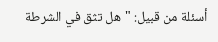أسئلة من قبيل: "هل تثق في الشرطة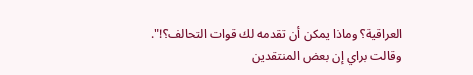العراقية؟ وماذا يمكن أن تقدمه لك قوات التحالف؟!".
وقالت براي إن بعض المنتقدين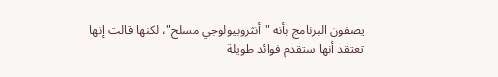يصفون البرنامج بأنه "أنثروبيولوجي مسلح"، لكنها قالت إنها تعتقد أنها ستقدم فوائد طويلة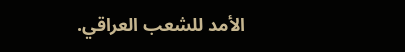الأمد للشعب العراقي.